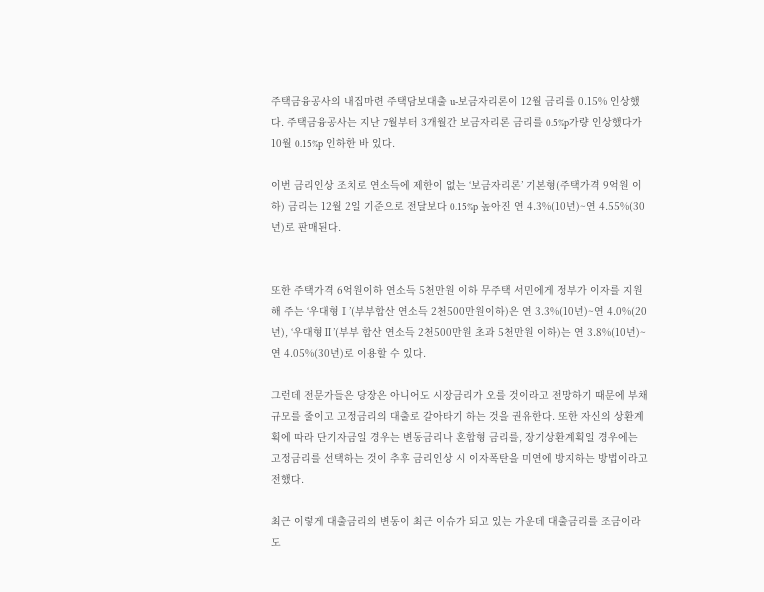주택금융공사의 내집마련 주택담보대출 u-보금자리론이 12월 금리를 0.15% 인상했다. 주택금융공사는 지난 7월부터 3개월간 보금자리론 금리를 0.5%p가량 인상했다가 10월 0.15%p 인하한 바 있다.

이번 금리인상 조치로 연소득에 제한이 없는 ‘보금자리론’ 기본형(주택가격 9억원 이하) 금리는 12월 2일 기준으로 전달보다 0.15%p 높아진 연 4.3%(10년)~연 4.55%(30년)로 판매된다.


또한 주택가격 6억원이하 연소득 5천만원 이하 무주택 서민에게 정부가 이자를 지원해 주는 ‘우대형Ⅰ’(부부합산 연소득 2천500만원이하)은 연 3.3%(10년)~연 4.0%(20년), ‘우대형Ⅱ’(부부 합산 연소득 2천500만원 초과 5천만원 이하)는 연 3.8%(10년)~연 4.05%(30년)로 이용할 수 있다.

그런데 전문가들은 당장은 아니어도 시장금리가 오를 것이라고 전망하기 때문에 부채규모를 줄이고 고정금리의 대출로 갈아타기 하는 것을 권유한다. 또한 자신의 상환계획에 따라 단기자금일 경우는 변동금리나 혼합형 금리를, 장기상환계획일 경우에는 고정금리를 선택하는 것이 추후 금리인상 시 이자폭탄을 미연에 방지하는 방법이라고 전했다.

최근 이렇게 대출금리의 변동이 최근 이슈가 되고 있는 가운데 대출금리를 조금이라도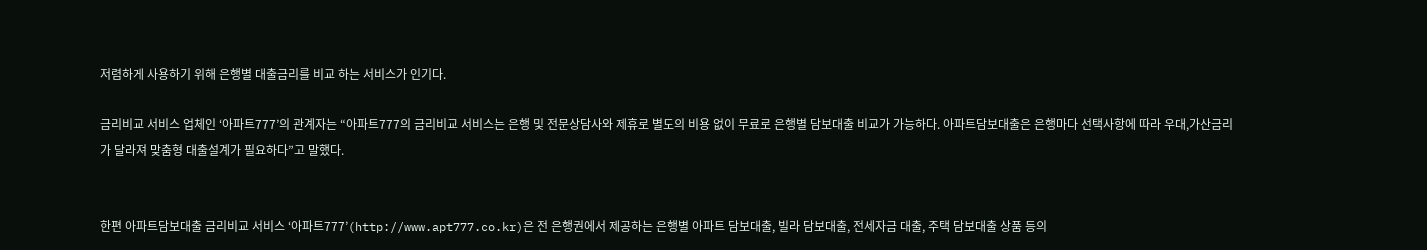저렴하게 사용하기 위해 은행별 대출금리를 비교 하는 서비스가 인기다.

금리비교 서비스 업체인 ‘아파트777’의 관계자는 “아파트777의 금리비교 서비스는 은행 및 전문상담사와 제휴로 별도의 비용 없이 무료로 은행별 담보대출 비교가 가능하다. 아파트담보대출은 은행마다 선택사항에 따라 우대,가산금리가 달라져 맞춤형 대출설계가 필요하다”고 말했다.


한편 아파트담보대출 금리비교 서비스 ‘아파트777’(http://www.apt777.co.kr)은 전 은행권에서 제공하는 은행별 아파트 담보대출, 빌라 담보대출, 전세자금 대출, 주택 담보대출 상품 등의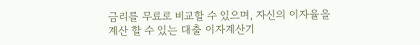금리를 무료로 비교할 수 있으며, 자신의 이자율을 계산 할 수 있는 대출 이자계산기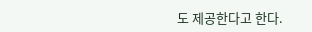도 제공한다고 한다.